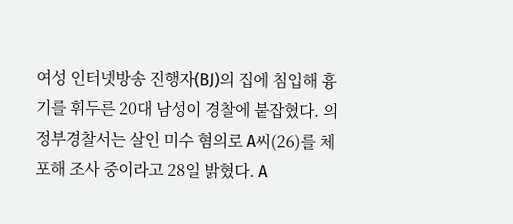여성 인터넷방송 진행자(BJ)의 집에 침입해 흉기를 휘두른 20대 남성이 경찰에 붙잡혔다. 의정부경찰서는 살인 미수 혐의로 A씨(26)를 체포해 조사 중이라고 28일 밝혔다. A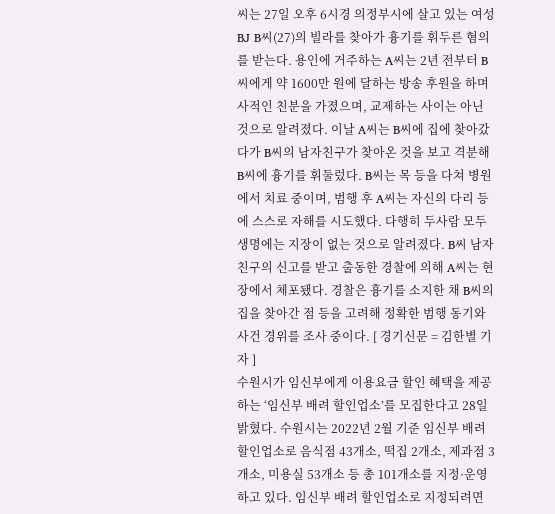씨는 27일 오후 6시경 의정부시에 살고 있는 여성 BJ B씨(27)의 빌라를 찾아가 흉기를 휘두른 혐의를 받는다. 용인에 거주하는 A씨는 2년 전부터 B씨에게 약 1600만 원에 달하는 방송 후원을 하며 사적인 친분을 가졌으며, 교제하는 사이는 아닌 것으로 알려졌다. 이날 A씨는 B씨에 집에 찾아갔다가 B씨의 남자친구가 찾아온 것을 보고 격분해 B씨에 흉기를 휘둘렀다. B씨는 목 등을 다쳐 병원에서 치료 중이며, 범행 후 A씨는 자신의 다리 등에 스스로 자해를 시도했다. 다행히 두사람 모두 생명에는 지장이 없는 것으로 알려졌다. B씨 남자친구의 신고를 받고 출동한 경찰에 의해 A씨는 현장에서 체포됐다. 경찰은 흉기를 소지한 채 B씨의 집을 찾아간 점 등을 고려해 정확한 범행 동기와 사건 경위를 조사 중이다. [ 경기신문 = 김한별 기자 ]
수원시가 임신부에게 이용요금 할인 혜택을 제공하는 ‘임신부 배려 할인업소’를 모집한다고 28일 밝혔다. 수원시는 2022년 2월 기준 임신부 배려 할인업소로 음식점 43개소, 떡집 2개소, 제과점 3개소, 미용실 53개소 등 총 101개소를 지정·운영하고 있다. 임신부 배려 할인업소로 지정되려면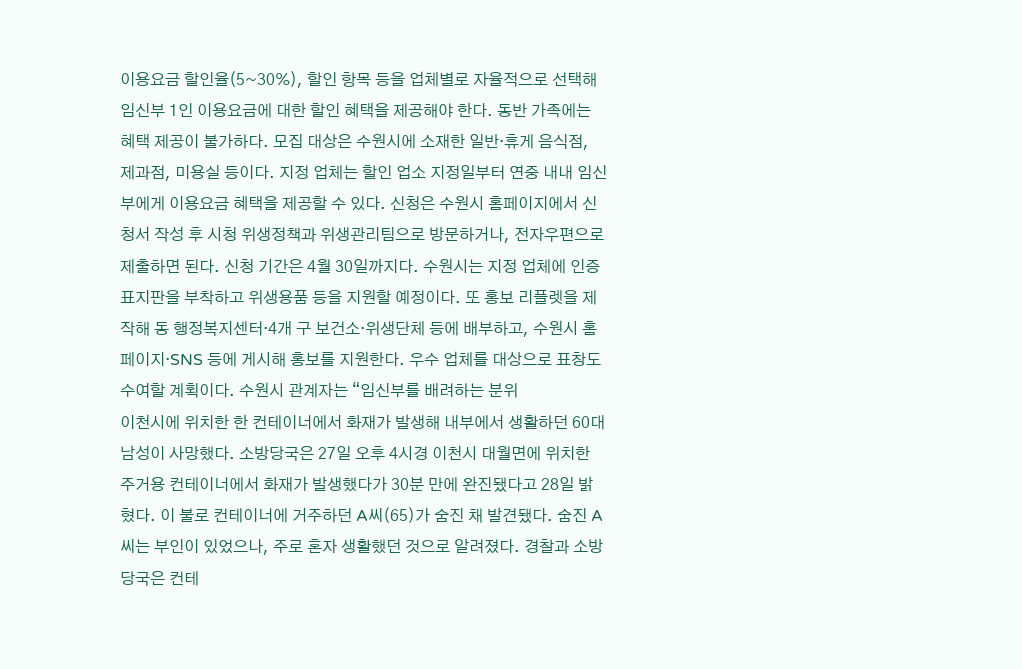이용요금 할인율(5~30%), 할인 항목 등을 업체별로 자율적으로 선택해 임신부 1인 이용요금에 대한 할인 혜택을 제공해야 한다. 동반 가족에는 혜택 제공이 불가하다. 모집 대상은 수원시에 소재한 일반·휴게 음식점, 제과점, 미용실 등이다. 지정 업체는 할인 업소 지정일부터 연중 내내 임신부에게 이용요금 혜택을 제공할 수 있다. 신청은 수원시 홈페이지에서 신청서 작성 후 시청 위생정책과 위생관리팀으로 방문하거나, 전자우편으로 제출하면 된다. 신청 기간은 4월 30일까지다. 수원시는 지정 업체에 인증 표지판을 부착하고 위생용품 등을 지원할 예정이다. 또 홍보 리플렛을 제작해 동 행정복지센터·4개 구 보건소·위생단체 등에 배부하고, 수원시 홈페이지·SNS 등에 게시해 홍보를 지원한다. 우수 업체를 대상으로 표창도 수여할 계획이다. 수원시 관계자는 “임신부를 배려하는 분위
이천시에 위치한 한 컨테이너에서 화재가 발생해 내부에서 생활하던 60대 남성이 사망했다. 소방당국은 27일 오후 4시경 이천시 대월면에 위치한 주거용 컨테이너에서 화재가 발생했다가 30분 만에 완진됐다고 28일 밝혔다. 이 불로 컨테이너에 거주하던 A씨(65)가 숨진 채 발견됐다. 숨진 A씨는 부인이 있었으나, 주로 혼자 생활했던 것으로 알려졌다. 경찰과 소방당국은 컨테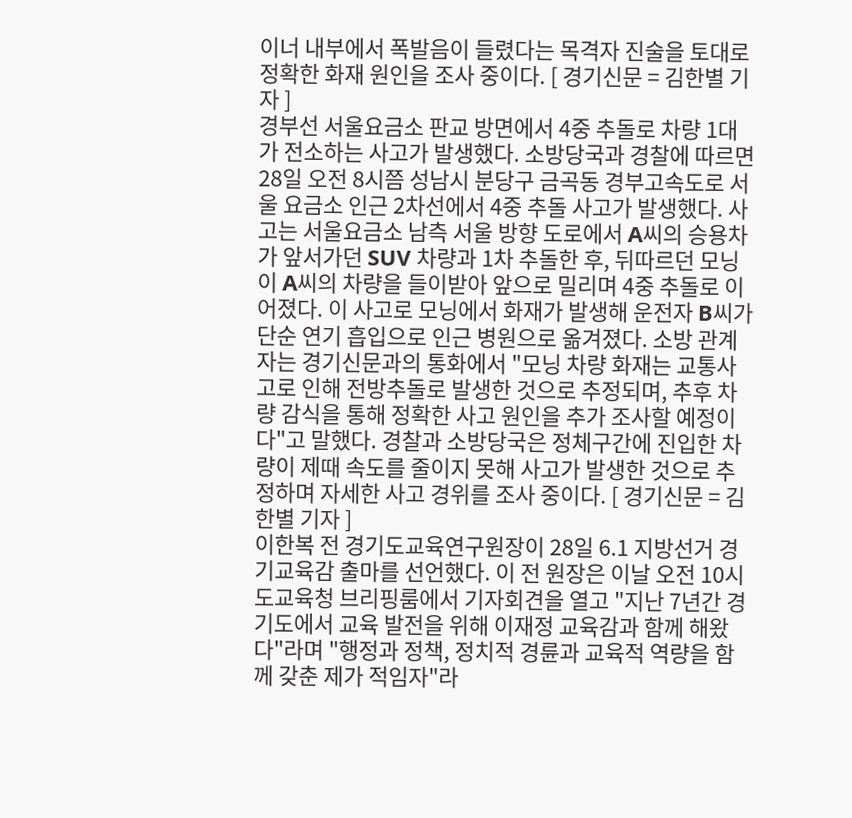이너 내부에서 폭발음이 들렸다는 목격자 진술을 토대로 정확한 화재 원인을 조사 중이다. [ 경기신문 = 김한별 기자 ]
경부선 서울요금소 판교 방면에서 4중 추돌로 차량 1대가 전소하는 사고가 발생했다. 소방당국과 경찰에 따르면 28일 오전 8시쯤 성남시 분당구 금곡동 경부고속도로 서울 요금소 인근 2차선에서 4중 추돌 사고가 발생했다. 사고는 서울요금소 남측 서울 방향 도로에서 A씨의 승용차가 앞서가던 SUV 차량과 1차 추돌한 후, 뒤따르던 모닝이 A씨의 차량을 들이받아 앞으로 밀리며 4중 추돌로 이어졌다. 이 사고로 모닝에서 화재가 발생해 운전자 B씨가 단순 연기 흡입으로 인근 병원으로 옮겨졌다. 소방 관계자는 경기신문과의 통화에서 "모닝 차량 화재는 교통사고로 인해 전방추돌로 발생한 것으로 추정되며, 추후 차량 감식을 통해 정확한 사고 원인을 추가 조사할 예정이다"고 말했다. 경찰과 소방당국은 정체구간에 진입한 차량이 제때 속도를 줄이지 못해 사고가 발생한 것으로 추정하며 자세한 사고 경위를 조사 중이다. [ 경기신문 = 김한별 기자 ]
이한복 전 경기도교육연구원장이 28일 6.1 지방선거 경기교육감 출마를 선언했다. 이 전 원장은 이날 오전 10시 도교육청 브리핑룸에서 기자회견을 열고 "지난 7년간 경기도에서 교육 발전을 위해 이재정 교육감과 함께 해왔다"라며 "행정과 정책, 정치적 경륜과 교육적 역량을 함께 갖춘 제가 적임자"라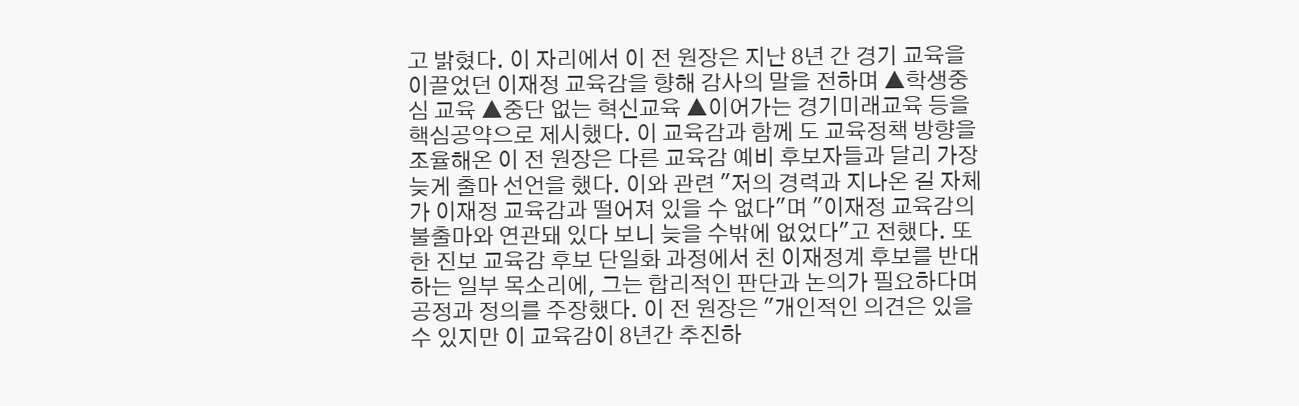고 밝혔다. 이 자리에서 이 전 원장은 지난 8년 간 경기 교육을 이끌었던 이재정 교육감을 향해 감사의 말을 전하며 ▲학생중심 교육 ▲중단 없는 혁신교육 ▲이어가는 경기미래교육 등을 핵심공약으로 제시했다. 이 교육감과 함께 도 교육정책 방향을 조율해온 이 전 원장은 다른 교육감 예비 후보자들과 달리 가장 늦게 출마 선언을 했다. 이와 관련 "저의 경력과 지나온 길 자체가 이재정 교육감과 떨어져 있을 수 없다"며 "이재정 교육감의 불출마와 연관돼 있다 보니 늦을 수밖에 없었다"고 전했다. 또한 진보 교육감 후보 단일화 과정에서 친 이재정계 후보를 반대하는 일부 목소리에, 그는 합리적인 판단과 논의가 필요하다며 공정과 정의를 주장했다. 이 전 원장은 "개인적인 의견은 있을 수 있지만 이 교육감이 8년간 추진하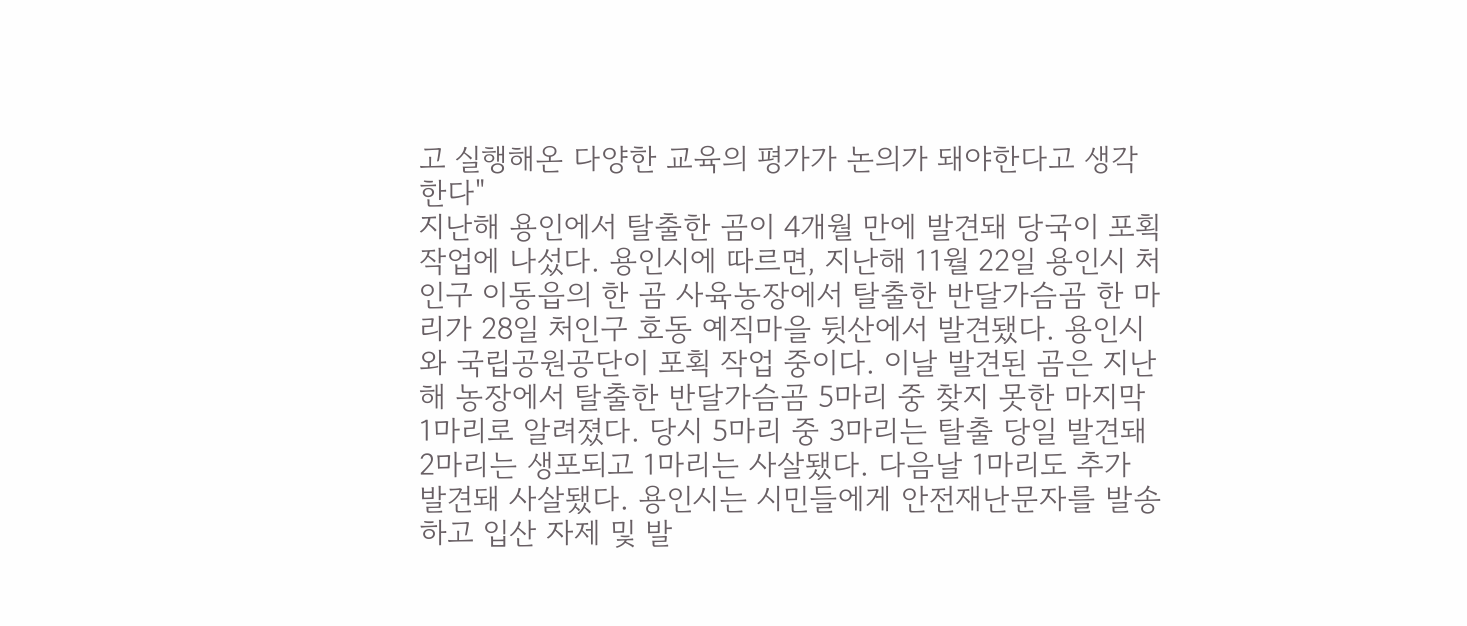고 실행해온 다양한 교육의 평가가 논의가 돼야한다고 생각한다"
지난해 용인에서 탈출한 곰이 4개월 만에 발견돼 당국이 포획 작업에 나섰다. 용인시에 따르면, 지난해 11월 22일 용인시 처인구 이동읍의 한 곰 사육농장에서 탈출한 반달가슴곰 한 마리가 28일 처인구 호동 예직마을 뒷산에서 발견됐다. 용인시와 국립공원공단이 포획 작업 중이다. 이날 발견된 곰은 지난해 농장에서 탈출한 반달가슴곰 5마리 중 찾지 못한 마지막 1마리로 알려졌다. 당시 5마리 중 3마리는 탈출 당일 발견돼 2마리는 생포되고 1마리는 사살됐다. 다음날 1마리도 추가 발견돼 사살됐다. 용인시는 시민들에게 안전재난문자를 발송하고 입산 자제 및 발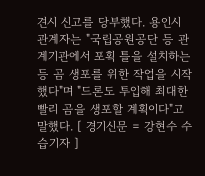견시 신고를 당부했다. 용인시 관계자는 "국립공원공단 등 관계기관에서 포획 틀을 설치하는 등 곰 생포를 위한 작업을 시작했다"며 "드론도 투입해 최대한 빨리 곰을 생포할 계획이다"고 말했다. [ 경기신문 = 강현수 수습기자 ]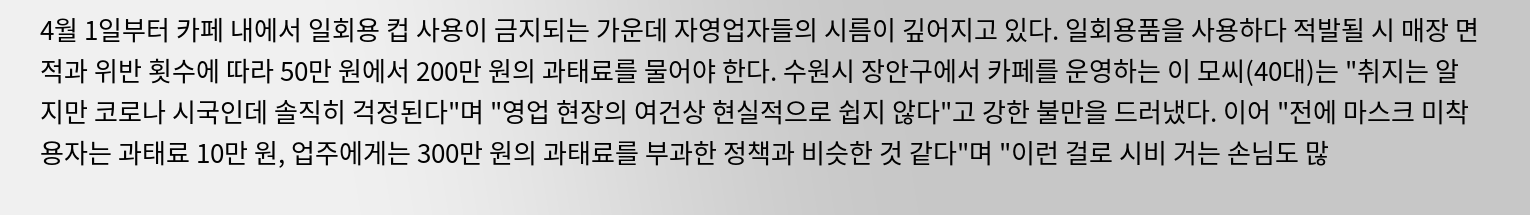4월 1일부터 카페 내에서 일회용 컵 사용이 금지되는 가운데 자영업자들의 시름이 깊어지고 있다. 일회용품을 사용하다 적발될 시 매장 면적과 위반 횟수에 따라 50만 원에서 200만 원의 과태료를 물어야 한다. 수원시 장안구에서 카페를 운영하는 이 모씨(40대)는 "취지는 알지만 코로나 시국인데 솔직히 걱정된다"며 "영업 현장의 여건상 현실적으로 쉽지 않다"고 강한 불만을 드러냈다. 이어 "전에 마스크 미착용자는 과태료 10만 원, 업주에게는 300만 원의 과태료를 부과한 정책과 비슷한 것 같다"며 "이런 걸로 시비 거는 손님도 많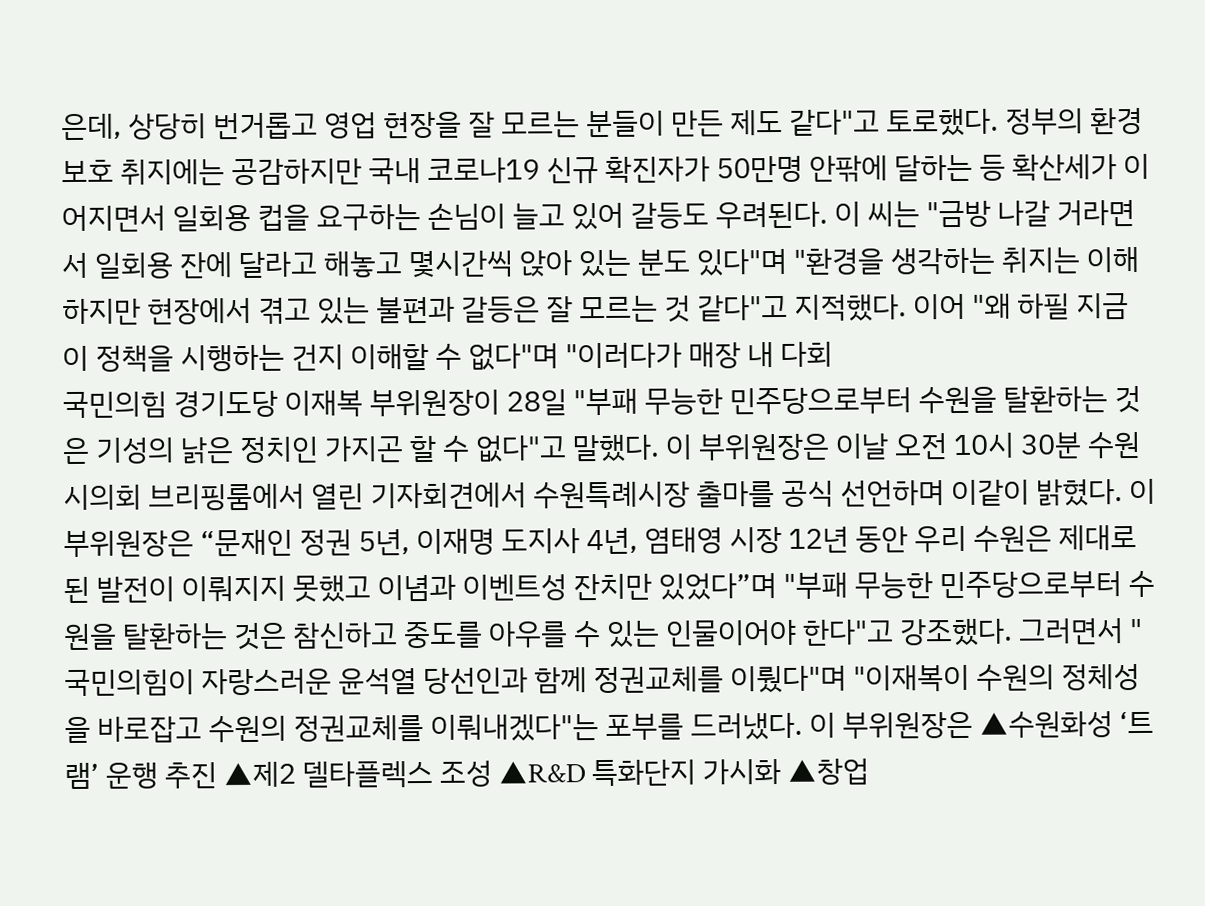은데, 상당히 번거롭고 영업 현장을 잘 모르는 분들이 만든 제도 같다"고 토로했다. 정부의 환경보호 취지에는 공감하지만 국내 코로나19 신규 확진자가 50만명 안팎에 달하는 등 확산세가 이어지면서 일회용 컵을 요구하는 손님이 늘고 있어 갈등도 우려된다. 이 씨는 "금방 나갈 거라면서 일회용 잔에 달라고 해놓고 몇시간씩 앉아 있는 분도 있다"며 "환경을 생각하는 취지는 이해하지만 현장에서 겪고 있는 불편과 갈등은 잘 모르는 것 같다"고 지적했다. 이어 "왜 하필 지금 이 정책을 시행하는 건지 이해할 수 없다"며 "이러다가 매장 내 다회
국민의힘 경기도당 이재복 부위원장이 28일 "부패 무능한 민주당으로부터 수원을 탈환하는 것은 기성의 낡은 정치인 가지곤 할 수 없다"고 말했다. 이 부위원장은 이날 오전 10시 30분 수원시의회 브리핑룸에서 열린 기자회견에서 수원특례시장 출마를 공식 선언하며 이같이 밝혔다. 이 부위원장은 “문재인 정권 5년, 이재명 도지사 4년, 염태영 시장 12년 동안 우리 수원은 제대로 된 발전이 이뤄지지 못했고 이념과 이벤트성 잔치만 있었다”며 "부패 무능한 민주당으로부터 수원을 탈환하는 것은 참신하고 중도를 아우를 수 있는 인물이어야 한다"고 강조했다. 그러면서 "국민의힘이 자랑스러운 윤석열 당선인과 함께 정권교체를 이뤘다"며 "이재복이 수원의 정체성을 바로잡고 수원의 정권교체를 이뤄내겠다"는 포부를 드러냈다. 이 부위원장은 ▲수원화성 ‘트램’ 운행 추진 ▲제2 델타플렉스 조성 ▲R&D 특화단지 가시화 ▲창업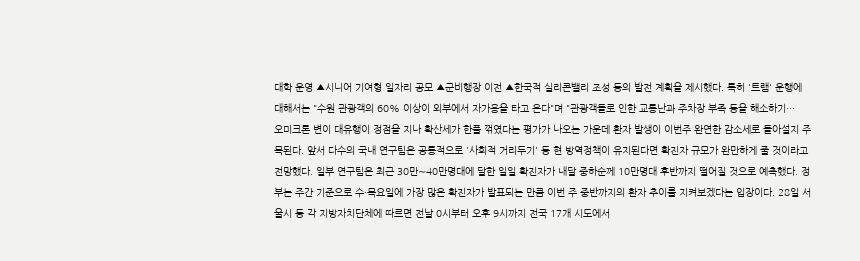대학 운영 ▲시니어 기여형 일자리 공모 ▲군비행장 이전 ▲한국적 실리콘밸리 조성 등의 발전 계획을 제시했다. 특히 '트램' 운행에 대해서는 "수원 관광객의 60% 이상이 외부에서 자가용을 타고 온다"며 "관광객들로 인한 교통난과 주차장 부족 등을 해소하기…
오미크론 변이 대유행이 정점을 지나 확산세가 한풀 꺾였다는 평가가 나오는 가운데 환자 발생이 이번주 완연한 감소세로 돌아설지 주목된다. 앞서 다수의 국내 연구팀은 공통적으로 '사회적 거리두기' 등 현 방역정책이 유지된다면 확진자 규모가 완만하게 줄 것이라고 전망했다. 일부 연구팀은 최근 30만∼40만명대에 달한 일일 확진자가 내달 중하순께 10만명대 후반까지 떨어질 것으로 예측했다. 정부는 주간 기준으로 수·목요일에 가장 많은 확진자가 발표되는 만큼 이번 주 중반까지의 환자 추이를 지켜보겠다는 입장이다. 28일 서울시 등 각 지방자치단체에 따르면 전날 0시부터 오후 9시까지 전국 17개 시도에서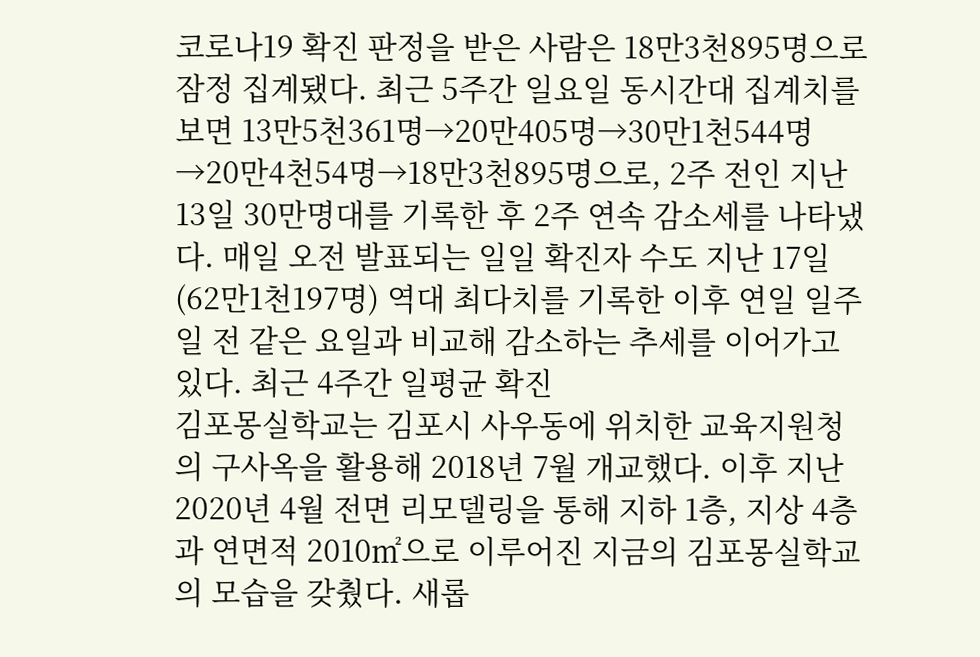코로나19 확진 판정을 받은 사람은 18만3천895명으로 잠정 집계됐다. 최근 5주간 일요일 동시간대 집계치를 보면 13만5천361명→20만405명→30만1천544명→20만4천54명→18만3천895명으로, 2주 전인 지난 13일 30만명대를 기록한 후 2주 연속 감소세를 나타냈다. 매일 오전 발표되는 일일 확진자 수도 지난 17일(62만1천197명) 역대 최다치를 기록한 이후 연일 일주일 전 같은 요일과 비교해 감소하는 추세를 이어가고 있다. 최근 4주간 일평균 확진
김포몽실학교는 김포시 사우동에 위치한 교육지원청의 구사옥을 활용해 2018년 7월 개교했다. 이후 지난 2020년 4월 전면 리모델링을 통해 지하 1층, 지상 4층과 연면적 2010㎡으로 이루어진 지금의 김포몽실학교의 모습을 갖췄다. 새롭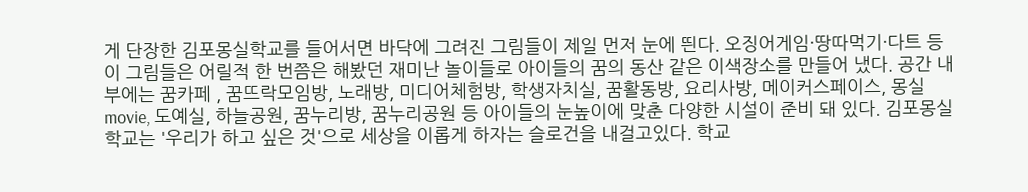게 단장한 김포몽실학교를 들어서면 바닥에 그려진 그림들이 제일 먼저 눈에 띈다. 오징어게임·땅따먹기·다트 등 이 그림들은 어릴적 한 번쯤은 해봤던 재미난 놀이들로 아이들의 꿈의 동산 같은 이색장소를 만들어 냈다. 공간 내부에는 꿈카페 , 꿈뜨락모임방, 노래방, 미디어체험방, 학생자치실, 꿈활동방, 요리사방, 메이커스페이스, 몽실movie, 도예실, 하늘공원, 꿈누리방, 꿈누리공원 등 아이들의 눈높이에 맞춘 다양한 시설이 준비 돼 있다. 김포몽실학교는 '우리가 하고 싶은 것'으로 세상을 이롭게 하자는 슬로건을 내걸고있다. 학교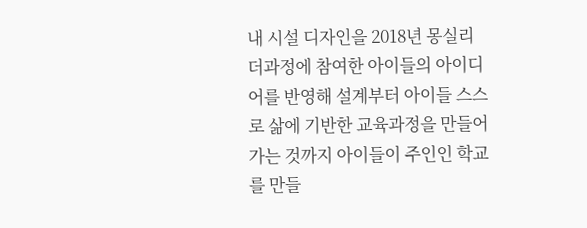내 시설 디자인을 2018년 몽실리더과정에 참여한 아이들의 아이디어를 반영해 설계부터 아이들 스스로 삶에 기반한 교육과정을 만들어가는 것까지 아이들이 주인인 학교를 만들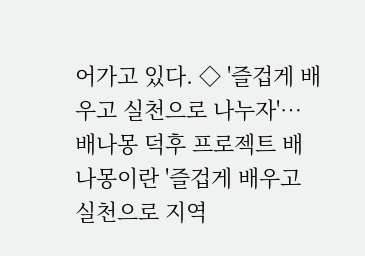어가고 있다. ◇ '즐겁게 배우고 실천으로 나누자'…배나몽 덕후 프로젝트 배나몽이란 '즐겁게 배우고 실천으로 지역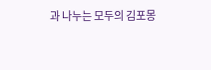과 나누는 모두의 김포몽